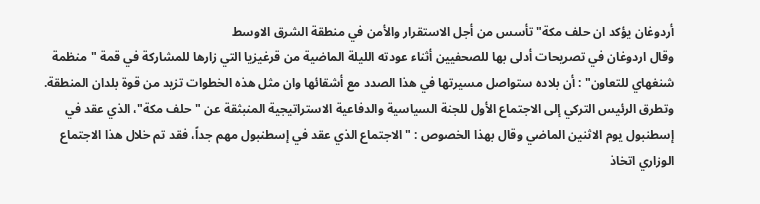أردوغان يؤكد ان حلف مكة" تأسس من أجل الاستقرار والأمن في منطقة الشرق الاوسط
وقال اردوغان في تصريحات أدلى بها للصحفيين أثناء عودته الليلة الماضية من قرغيزيا التي زارها للمشاركة في قمة "منظمة شنغهاي للتعاون" : أن بلاده ستواصل مسيرتها في هذا الصدد مع أشقائها وان مثل هذه الخطوات تزيد من قوة بلدان المنطقة.
وتطرق الرئيس التركي إلى الاجتماع الأول للجنة السياسية والدفاعية الاستراتيجية المنبثقة عن "حلف مكة"، الذي عقد في إسطنبول يوم الاثنين الماضي وقال بهذا الخصوص : "الاجتماع الذي عقد في إسطنبول مهم جداً، فقد تم خلال هذا الاجتماع الوزاري اتخاذ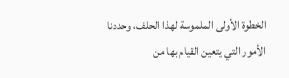الخطوة الأولى الملموسة لهذا الحلف، وحددنا الأمور التي يتعين القيام بها من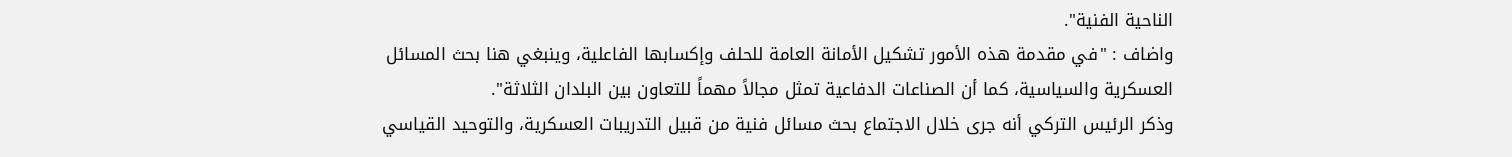الناحية الفنية".
واضاف : "في مقدمة هذه الأمور تشكيل الأمانة العامة للحلف وإكسابها الفاعلية، وينبغي هنا بحث المسائل العسكرية والسياسية، كما أن الصناعات الدفاعية تمثل مجالاً مهماً للتعاون بين البلدان الثلاثة".
وذكر الرئيس التركي أنه جرى خلال الاجتماع بحث مسائل فنية من قبيل التدريبات العسكرية، والتوحيد القياسي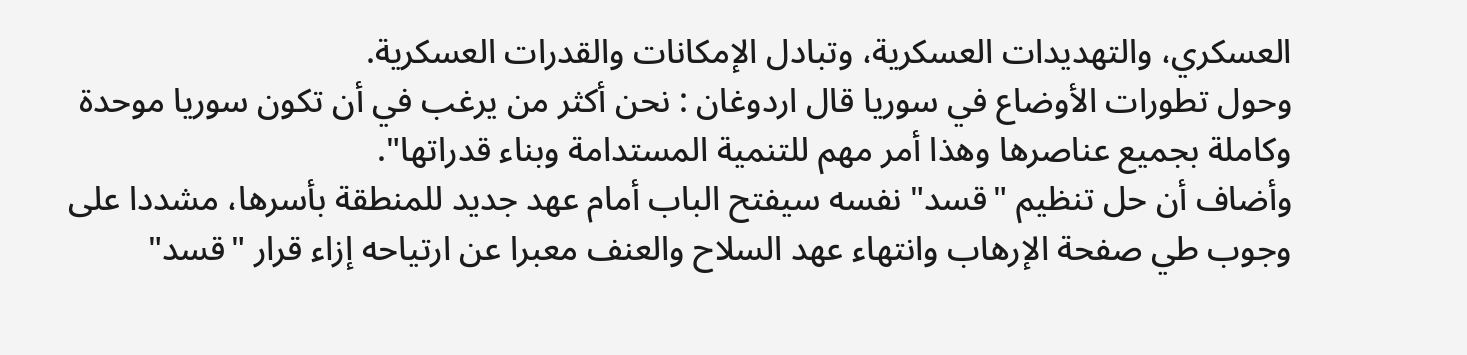العسكري، والتهديدات العسكرية، وتبادل الإمكانات والقدرات العسكرية.
وحول تطورات الأوضاع في سوريا قال اردوغان : نحن أكثر من يرغب في أن تكون سوريا موحدة وكاملة بجميع عناصرها وهذا أمر مهم للتنمية المستدامة وبناء قدراتها".
وأضاف أن حل تنظيم "قسد" نفسه سيفتح الباب أمام عهد جديد للمنطقة بأسرها، مشددا على وجوب طي صفحة الإرهاب وانتهاء عهد السلاح والعنف معبرا عن ارتياحه إزاء قرار "قسد"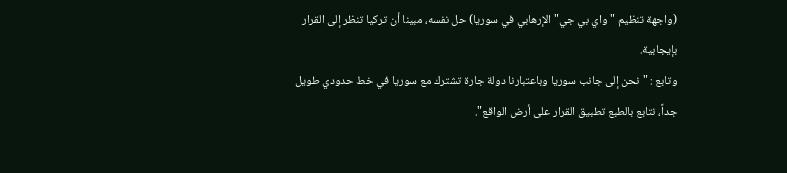(واجهة تنظيم "واي بي جي" الإرهابي في سوريا) حل نفسه، مبينا أن تركيا تنظر إلى القرار بإيجابية.
وتابع : "نحن إلى جانب سوريا وباعتبارنا دولة جارة تشترك مع سوريا في خط حدودي طويل جداً، نتابع بالطبع تطبيق القرار على أرض الواقع".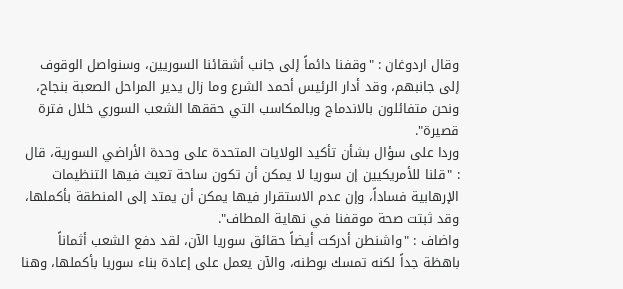وقال اردوغان : "وقفنا دائماً إلى جانب أشقائنا السوريين، وسنواصل الوقوف إلى جانبهم، وقد أدار الرئيس أحمد الشرع وما زال يدير المراحل الصعبة بنجاح، ونحن متفائلون بالاندماج وبالمكاسب التي حققها الشعب السوري خلال فترة قصيرة".
وردا على سؤال بشأن تأكيد الولايات المتحدة على وحدة الأراضي السورية، قال : "قلنا للأمريكيين إن سوريا لا يمكن أن تكون ساحة تعيث فيها التنظيمات الإرهابية فساداً، وإن عدم الاستقرار فيها يمكن أن يمتد إلى المنطقة بأكملها، وقد ثبتت صحة موقفنا في نهاية المطاف".
واضاف : "واشنطن أدركت أيضاً حقائق سوريا الآن، لقد دفع الشعب أثماناً باهظة جداً لكنه تمسك بوطنه، والآن يعمل على إعادة بناء سوريا بأكملها، وهنا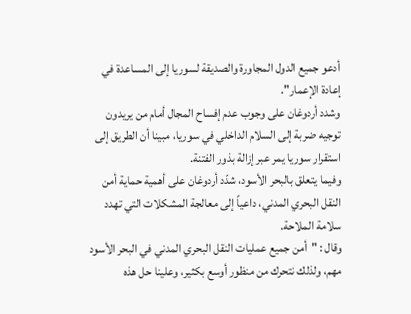أدعو جميع الدول المجاورة والصديقة لسوريا إلى المساعدة في إعادة الإعمار".
وشدد أردوغان على وجوب عدم إفساح المجال أمام من يريدون توجيه ضربة إلى السلام الداخلي في سوريا، مبينا أن الطريق إلى استقرار سوريا يمر عبر إزالة بذور الفتنة.
وفيما يتعلق بالبحر الأسود، شدّد أردوغان على أهمية حماية أمن النقل البحري المدني، داعياً إلى معالجة المشكلات التي تهدد سلامة الملاحة.
وقال : "أمن جميع عمليات النقل البحري المدني في البحر الأسود مهم، ولذلك نتحرك من منظور أوسع بكثير، وعلينا حل هذه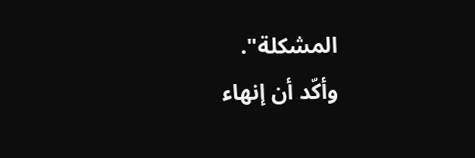المشكلة".
وأكّد أن إنهاء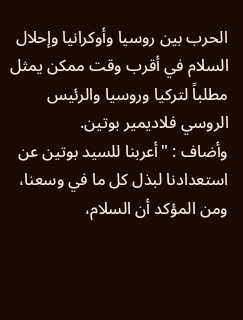الحرب بين روسيا وأوكرانيا وإحلال السلام في أقرب وقت ممكن يمثل مطلباً لتركيا وروسيا والرئيس الروسي فلاديمير بوتين.
وأضاف : "أعربنا للسيد بوتين عن استعدادنا لبذل كل ما في وسعنا، ومن المؤكد أن السلام،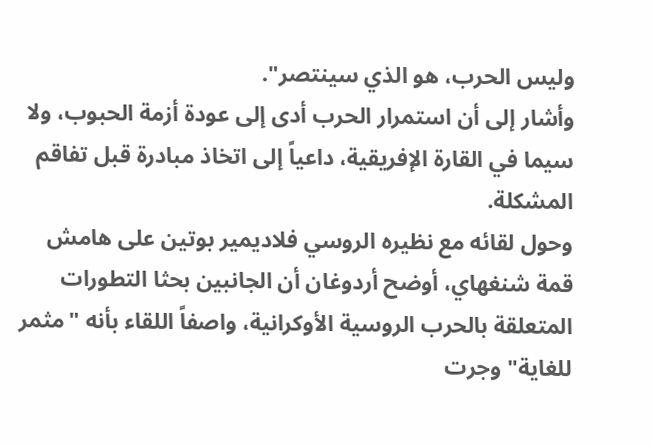وليس الحرب، هو الذي سينتصر".
وأشار إلى أن استمرار الحرب أدى إلى عودة أزمة الحبوب، ولا سيما في القارة الإفريقية، داعياً إلى اتخاذ مبادرة قبل تفاقم المشكلة.
وحول لقائه مع نظيره الروسي فلاديمير بوتين على هامش قمة شنغهاي، أوضح أردوغان أن الجانبين بحثا التطورات المتعلقة بالحرب الروسية الأوكرانية، واصفاً اللقاء بأنه "مثمر للغاية" وجرت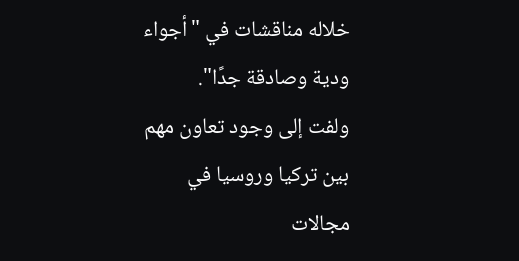خلاله مناقشات في "أجواء ودية وصادقة جدًا".
ولفت إلى وجود تعاون مهم بين تركيا وروسيا في مجالات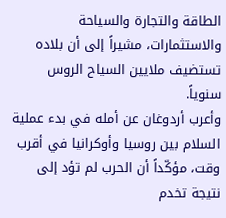الطاقة والتجارة والسياحة والاستثمارات، مشيراً إلى أن بلاده تستضيف ملايين السياح الروس سنوياً.
وأعرب أردوغان عن أمله في بدء عملية السلام بين روسيا وأوكرانيا في أقرب وقت، مؤكّداً أن الحرب لم تؤد إلى نتيجة تخدم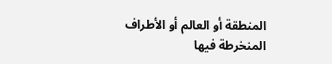المنطقة أو العالم أو الأطراف المنخرطة فيها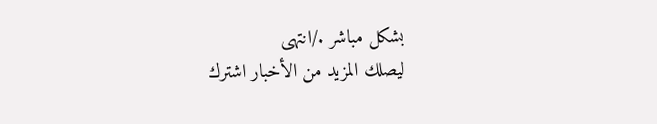بشكل مباشر ./انتهى
ليصلك المزيد من الأخبار اشترك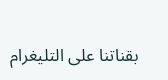بقناتنا على التليغرام